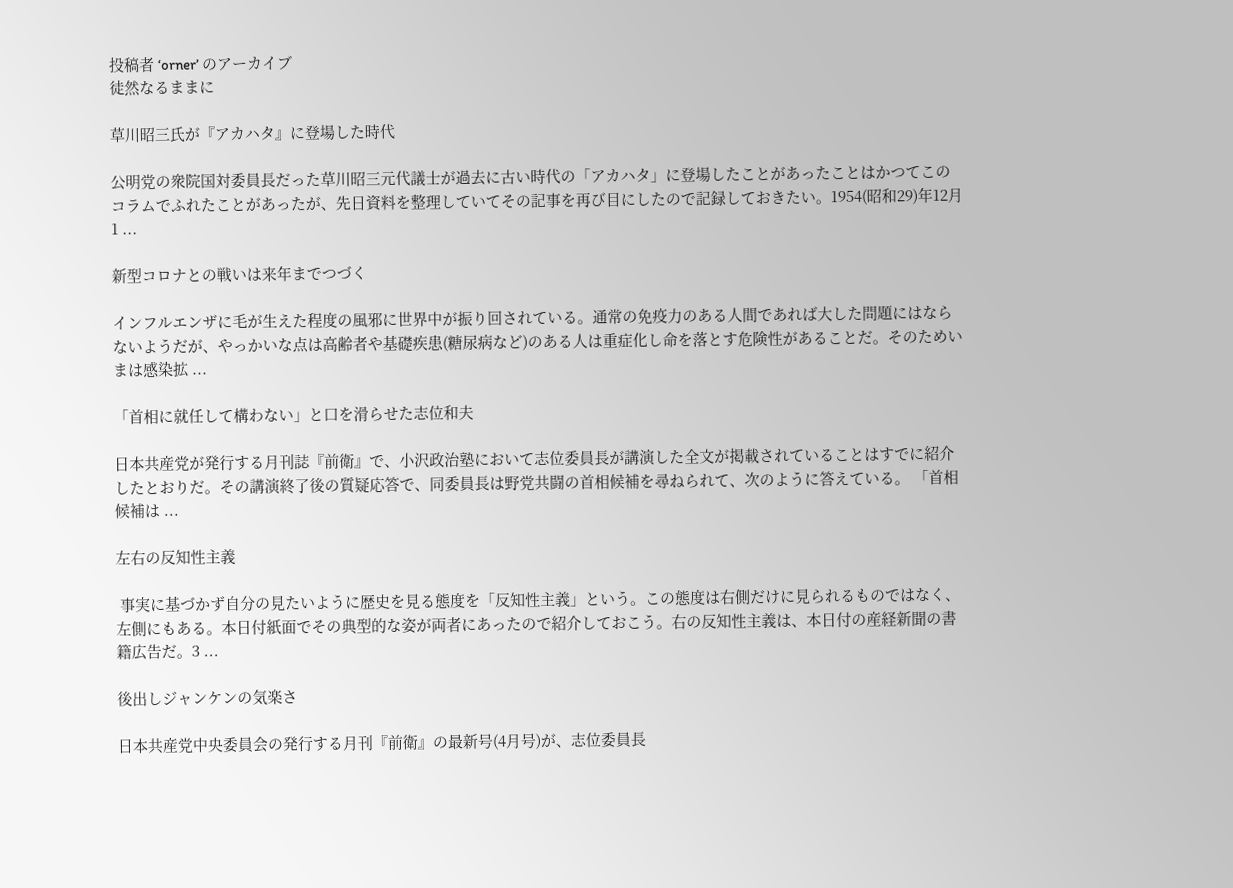投稿者 ‘orner’ のアーカイブ
徒然なるままに

草川昭三氏が『アカハタ』に登場した時代

公明党の衆院国対委員長だった草川昭三元代議士が過去に古い時代の「アカハタ」に登場したことがあったことはかつてこのコラムでふれたことがあったが、先日資料を整理していてその記事を再び目にしたので記録しておきたい。1954(昭和29)年12月1 ...

新型コロナとの戦いは来年までつづく

インフルエンザに毛が生えた程度の風邪に世界中が振り回されている。通常の免疫力のある人間であれば大した問題にはならないようだが、やっかいな点は高齢者や基礎疾患(糖尿病など)のある人は重症化し命を落とす危険性があることだ。そのためいまは感染拡 ...

「首相に就任して構わない」と口を滑らせた志位和夫

日本共産党が発行する月刊誌『前衛』で、小沢政治塾において志位委員長が講演した全文が掲載されていることはすでに紹介したとおりだ。その講演終了後の質疑応答で、同委員長は野党共闘の首相候補を尋ねられて、次のように答えている。 「首相候補は ...

左右の反知性主義

 事実に基づかず自分の見たいように歴史を見る態度を「反知性主義」という。この態度は右側だけに見られるものではなく、左側にもある。本日付紙面でその典型的な姿が両者にあったので紹介しておこう。右の反知性主義は、本日付の産経新聞の書籍広告だ。3 ...

後出しジャンケンの気楽さ

日本共産党中央委員会の発行する月刊『前衛』の最新号(4月号)が、志位委員長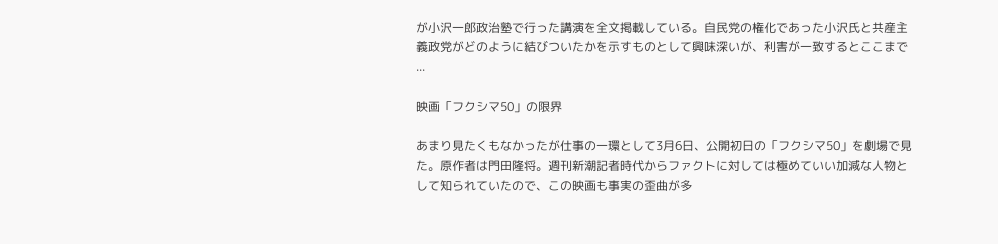が小沢一郎政治塾で行った講演を全文掲載している。自民党の権化であった小沢氏と共産主義政党がどのように結びついたかを示すものとして興味深いが、利害が一致するとここまで ...

映画「フクシマ50」の限界

あまり見たくもなかったが仕事の一環として3月6日、公開初日の「フクシマ50」を劇場で見た。原作者は門田隆将。週刊新潮記者時代からファクトに対しては極めていい加減な人物として知られていたので、この映画も事実の歪曲が多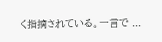く指摘されている。一言で ...